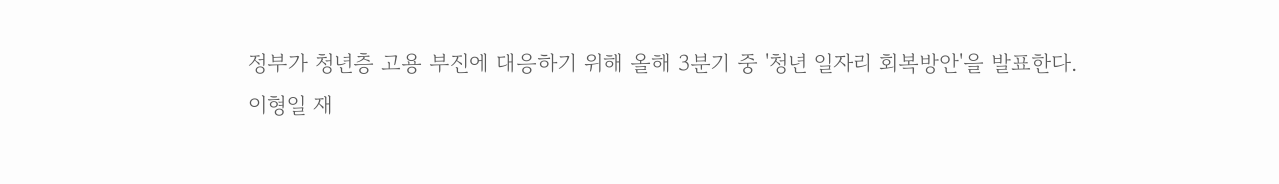정부가 청년층 고용 부진에 대응하기 위해 올해 3분기 중 '청년 일자리 회복방안'을 발표한다.
이형일 재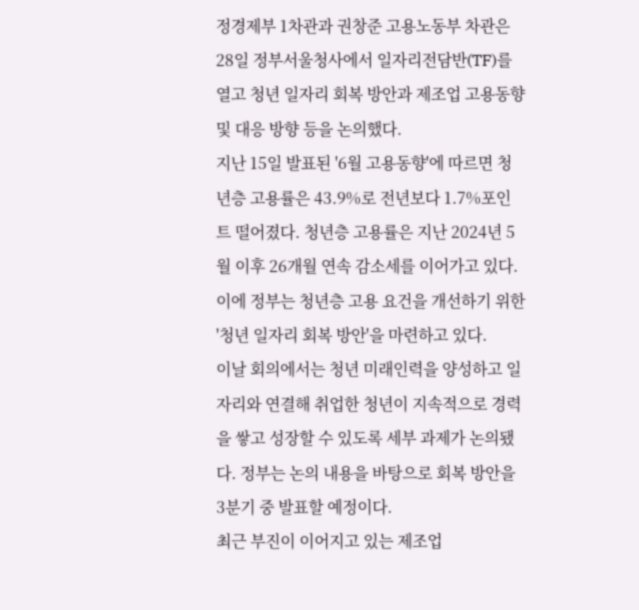정경제부 1차관과 권창준 고용노동부 차관은 28일 정부서울청사에서 일자리전담반(TF)를 열고 청년 일자리 회복 방안과 제조업 고용동향 및 대응 방향 등을 논의했다.
지난 15일 발표된 '6월 고용동향'에 따르면 청년층 고용률은 43.9%로 전년보다 1.7%포인트 떨어졌다. 청년층 고용률은 지난 2024년 5월 이후 26개월 연속 감소세를 이어가고 있다.
이에 정부는 청년층 고용 요건을 개선하기 위한 '청년 일자리 회복 방안'을 마련하고 있다.
이날 회의에서는 청년 미래인력을 양성하고 일자리와 연결해 취업한 청년이 지속적으로 경력을 쌓고 성장할 수 있도록 세부 과제가 논의됐다. 정부는 논의 내용을 바탕으로 회복 방안을 3분기 중 발표할 예정이다.
최근 부진이 이어지고 있는 제조업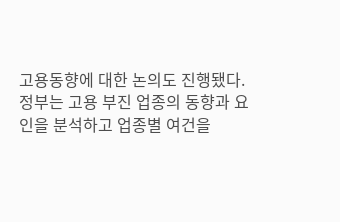고용동향에 대한 논의도 진행됐다.
정부는 고용 부진 업종의 동향과 요인을 분석하고 업종별 여건을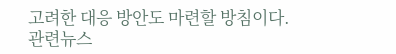고려한 대응 방안도 마련할 방침이다.
관련뉴스